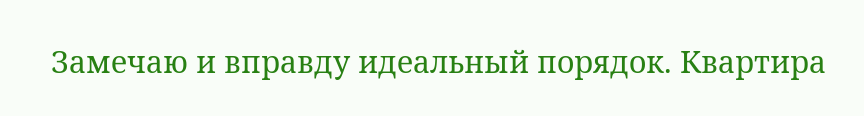Замечаю и вправду идеальный порядок. Квартира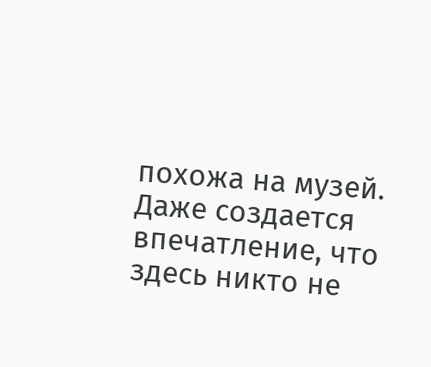похожа на музей. Даже создается впечатление, что здесь никто не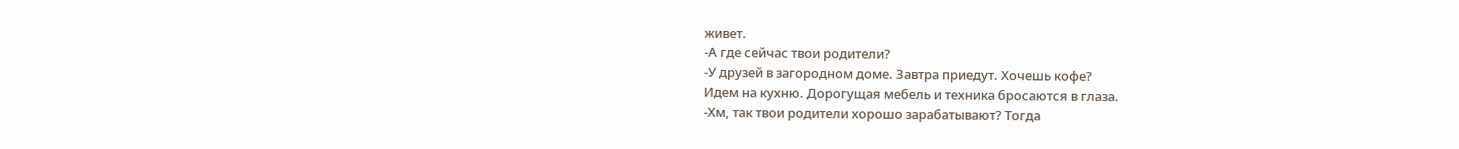живет.
-А где сейчас твои родители?
-У друзей в загородном доме. Завтра приедут. Хочешь кофе?
Идем на кухню. Дорогущая мебель и техника бросаются в глаза.
-Хм, так твои родители хорошо зарабатывают? Тогда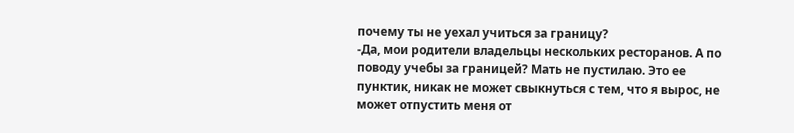почему ты не уехал учиться за границу?
-Да, мои родители владельцы нескольких ресторанов. А по поводу учебы за границей? Мать не пустилаю. Это ее пунктик, никак не может свыкнуться с тем, что я вырос, не может отпустить меня от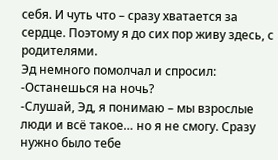себя. И чуть что – сразу хватается за сердце. Поэтому я до сих пор живу здесь, с родителями.
Эд немного помолчал и спросил:
-Останешься на ночь?
-Слушай, Эд, я понимаю – мы взрослые люди и всё такое… но я не смогу. Сразу нужно было тебе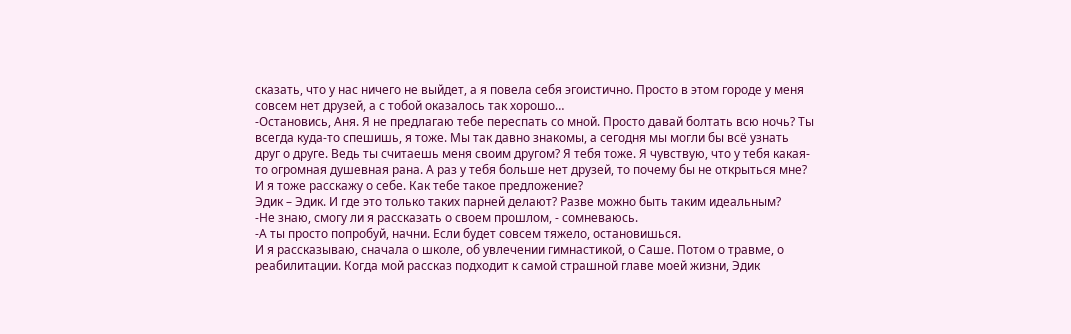сказать, что у нас ничего не выйдет, а я повела себя эгоистично. Просто в этом городе у меня совсем нет друзей, а с тобой оказалось так хорошо…
-Остановись, Аня. Я не предлагаю тебе переспать со мной. Просто давай болтать всю ночь? Ты всегда куда-то спешишь, я тоже. Мы так давно знакомы, а сегодня мы могли бы всё узнать друг о друге. Ведь ты считаешь меня своим другом? Я тебя тоже. Я чувствую, что у тебя какая-то огромная душевная рана. А раз у тебя больше нет друзей, то почему бы не открыться мне? И я тоже расскажу о себе. Как тебе такое предложение?
Эдик – Эдик. И где это только таких парней делают? Разве можно быть таким идеальным?
-Не знаю, смогу ли я рассказать о своем прошлом, - сомневаюсь.
-А ты просто попробуй, начни. Если будет совсем тяжело, остановишься.
И я рассказываю, сначала о школе, об увлечении гимнастикой, о Саше. Потом о травме, о реабилитации. Когда мой рассказ подходит к самой страшной главе моей жизни, Эдик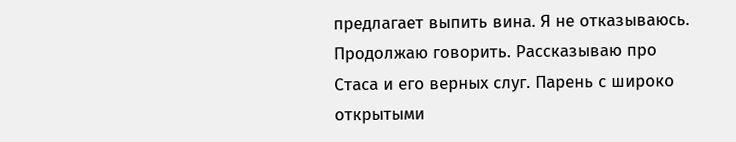предлагает выпить вина. Я не отказываюсь. Продолжаю говорить. Рассказываю про Стаса и его верных слуг. Парень с широко открытыми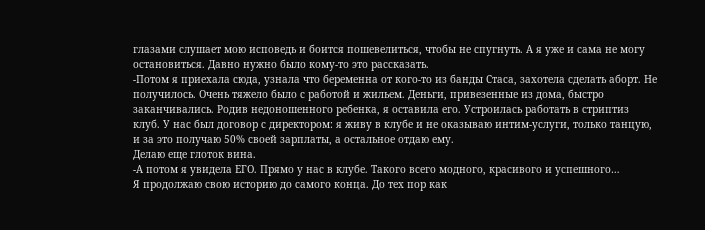глазами слушает мою исповедь и боится пошевелиться, чтобы не спугнуть. А я уже и сама не могу остановиться. Давно нужно было кому-то это рассказать.
-Потом я приехала сюда, узнала что беременна от кого-то из банды Стаса, захотела сделать аборт. Не получилось. Очень тяжело было с работой и жильем. Деньги, привезенные из дома, быстро заканчивались. Родив недоношенного ребенка, я оставила его. Устроилась работать в стриптиз клуб. У нас был договор с директором: я живу в клубе и не оказываю интим-услуги, только танцую, и за это получаю 50% своей зарплаты, а остальное отдаю ему.
Делаю еще глоток вина.
-А потом я увидела ЕГО. Прямо у нас в клубе. Такого всего модного, красивого и успешного…
Я продолжаю свою историю до самого конца. До тех пор как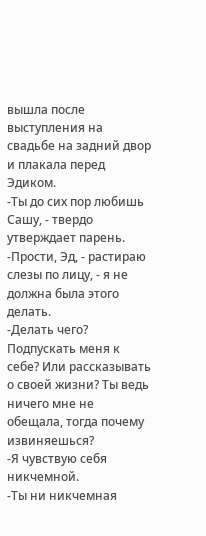вышла после выступления на свадьбе на задний двор и плакала перед Эдиком.
-Ты до сих пор любишь Сашу, - твердо утверждает парень.
-Прости, Эд, - растираю слезы по лицу, - я не должна была этого делать.
-Делать чего? Подпускать меня к себе? Или рассказывать о своей жизни? Ты ведь ничего мне не обещала, тогда почему извиняешься?
-Я чувствую себя никчемной.
-Ты ни никчемная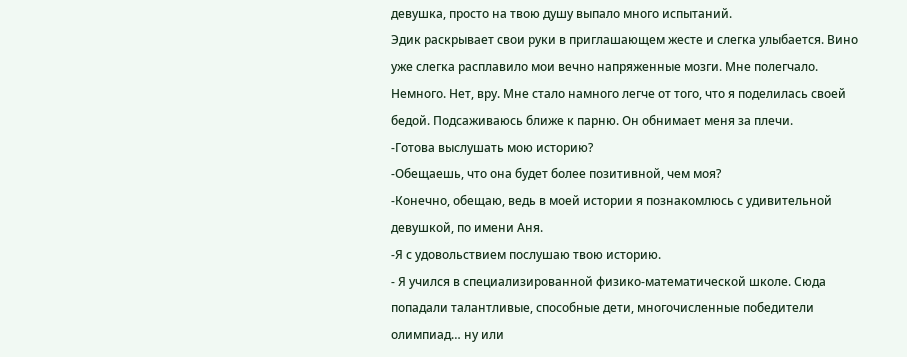девушка, просто на твою душу выпало много испытаний.
Эдик раскрывает свои руки в приглашающем жесте и слегка улыбается. Вино уже слегка расплавило мои вечно напряженные мозги. Мне полегчало. Немного. Нет, вру. Мне стало намного легче от того, что я поделилась своей бедой. Подсаживаюсь ближе к парню. Он обнимает меня за плечи.
-Готова выслушать мою историю?
-Обещаешь, что она будет более позитивной, чем моя?
-Конечно, обещаю, ведь в моей истории я познакомлюсь с удивительной девушкой, по имени Аня.
-Я с удовольствием послушаю твою историю.
- Я учился в специализированной физико-математической школе. Сюда попадали талантливые, способные дети, многочисленные победители олимпиад… ну или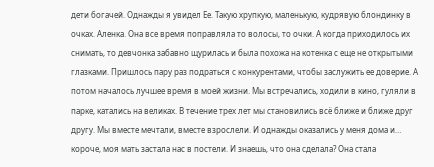дети богачей. Однажды я увидел Ее. Такую хрупкую, маленькую, кудрявую блондинку в очках. Аленка. Она все время поправляла то волосы, то очки. А когда приходилось их снимать, то девчонка забавно щурилась и была похожа на котенка с еще не открытыми глазками. Пришлось пару раз подраться с конкурентами, чтобы заслужить ее доверие. А потом началось лучшее время в моей жизни. Мы встречались, ходили в кино, гуляли в парке, катались на великах. В течение трех лет мы становились всё ближе и ближе друг другу. Мы вместе мечтали, вместе взрослели. И однажды оказались у меня дома и… короче, моя мать застала нас в постели. И знаешь, что она сделала? Она стала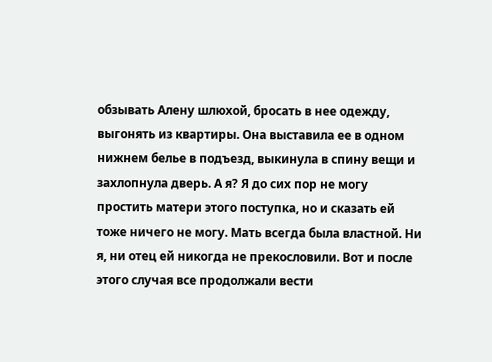обзывать Алену шлюхой, бросать в нее одежду, выгонять из квартиры. Она выставила ее в одном нижнем белье в подъезд, выкинула в спину вещи и захлопнула дверь. А я? Я до сих пор не могу простить матери этого поступка, но и сказать ей тоже ничего не могу. Мать всегда была властной. Ни я, ни отец ей никогда не прекословили. Вот и после этого случая все продолжали вести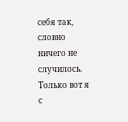себя так, словно ничего не случилось. Только вот я с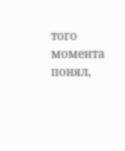того момента понял,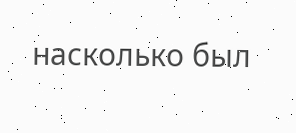насколько был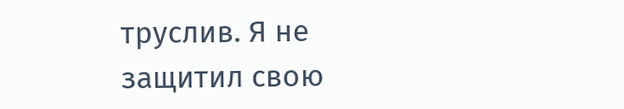труслив. Я не защитил свою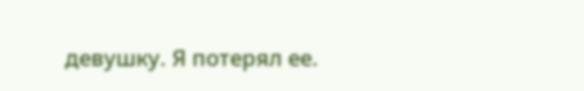девушку. Я потерял ее.